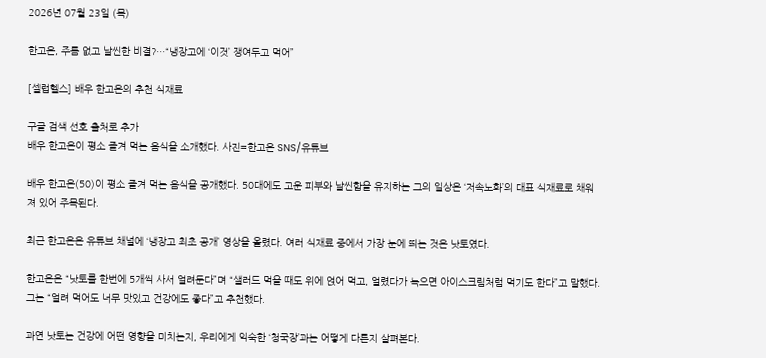2026년 07월 23일 (목)

한고은, 주름 없고 날씬한 비결?…“냉장고에 ‘이것’ 쟁여두고 먹어”

[셀럽헬스] 배우 한고은의 추천 식재료

구글 검색 선호 출처로 추가
배우 한고은이 평소 즐겨 먹는 음식을 소개했다. 사진=한고은 SNS/유튜브

배우 한고은(50)이 평소 즐겨 먹는 음식을 공개했다. 50대에도 고운 피부와 날씬함을 유지하는 그의 일상은 ‘저속노화’의 대표 식재료로 채워져 있어 주목된다.

최근 한고은은 유튜브 채널에 ‘냉장고 최초 공개’ 영상을 올렸다. 여러 식재료 중에서 가장 눈에 띄는 것은 낫토였다.

한고은은 “낫토를 한번에 5개씩 사서 얼려둔다”며 “샐러드 먹을 때도 위에 얹어 먹고, 얼렸다가 녹으면 아이스크림처럼 먹기도 한다”고 말했다. 그는 “얼려 먹어도 너무 맛있고 건강에도 좋다”고 추천했다.

과연 낫토는 건강에 어떤 영향을 미치는지, 우리에게 익숙한 ‘청국장’과는 어떻게 다른지 살펴본다.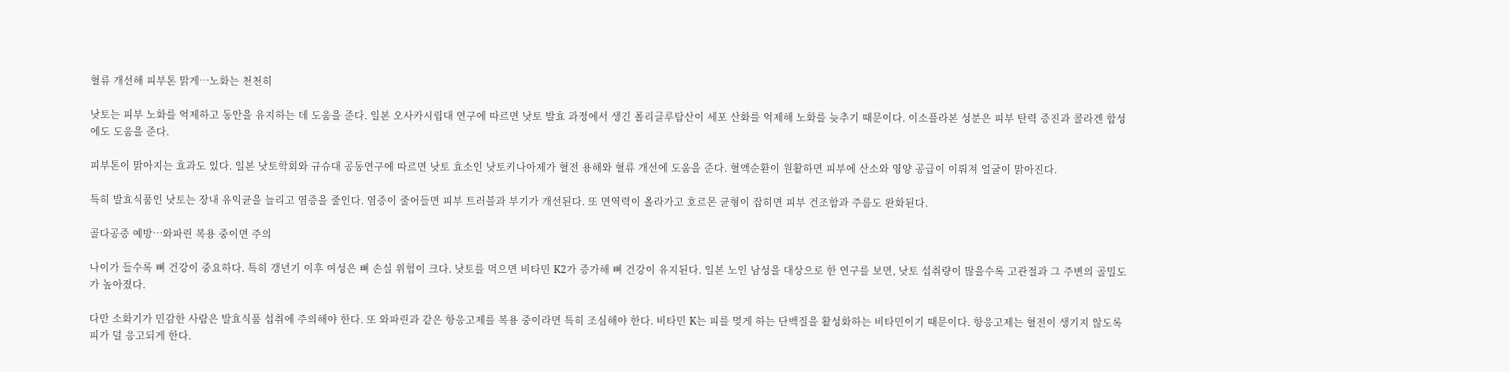혈류 개선해 피부톤 맑게…노화는 천천히

낫토는 피부 노화를 억제하고 동안을 유지하는 데 도움을 준다. 일본 오사카시립대 연구에 따르면 낫토 발효 과정에서 생긴 폴리글루탐산이 세포 산화를 억제해 노화를 늦추기 때문이다. 이소플라본 성분은 피부 탄력 증진과 콜라겐 합성에도 도움을 준다.

피부톤이 맑아지는 효과도 있다. 일본 낫토학회와 규슈대 공동연구에 따르면 낫토 효소인 낫토키나아제가 혈전 용해와 혈류 개선에 도움을 준다. 혈액순환이 원활하면 피부에 산소와 영양 공급이 이뤄져 얼굴이 맑아진다.

특히 발효식품인 낫토는 장내 유익균을 늘리고 염증을 줄인다. 염증이 줄어들면 피부 트러블과 부기가 개선된다. 또 면역력이 올라가고 호르몬 균형이 잡히면 피부 건조함과 주름도 완화된다.

골다공증 예방…와파린 복용 중이면 주의

나이가 들수록 뼈 건강이 중요하다. 특히 갱년기 이후 여성은 뼈 손실 위험이 크다. 낫토를 먹으면 비타민 K2가 증가해 뼈 건강이 유지된다. 일본 노인 남성을 대상으로 한 연구를 보면, 낫토 섭취량이 많을수록 고관절과 그 주변의 골밀도가 높아졌다.

다만 소화기가 민감한 사람은 발효식품 섭취에 주의해야 한다. 또 와파린과 같은 항응고제를 복용 중이라면 특히 조심해야 한다. 비타민 K는 피를 멎게 하는 단백질을 활성화하는 비타민이기 때문이다. 항응고제는 혈전이 생기지 않도록 피가 덜 응고되게 한다.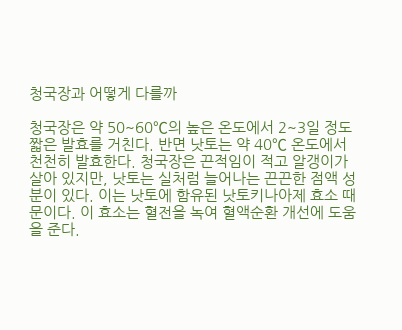청국장과 어떻게 다를까

청국장은 약 50~60℃의 높은 온도에서 2~3일 정도 짧은 발효를 거친다. 반면 낫토는 약 40℃ 온도에서 천천히 발효한다. 청국장은 끈적임이 적고 알갱이가 살아 있지만, 낫토는 실처럼 늘어나는 끈끈한 점액 성분이 있다. 이는 낫토에 함유된 낫토키나아제 효소 때문이다. 이 효소는 혈전을 녹여 혈액순환 개선에 도움을 준다.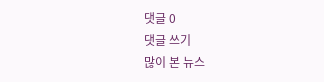댓글 0
댓글 쓰기
많이 본 뉴스